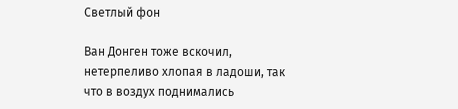Светлый фон

Ван Донген тоже вскочил, нетерпеливо хлопая в ладоши, так что в воздух поднимались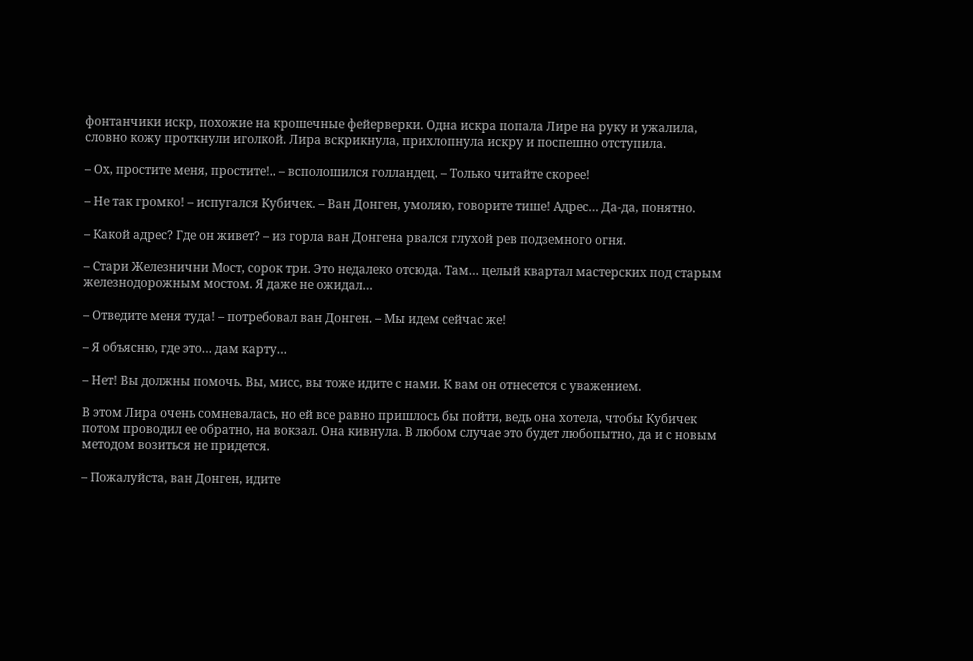фонтанчики искр, похожие на крошечные фейерверки. Одна искра попала Лире на руку и ужалила, словно кожу проткнули иголкой. Лира вскрикнула, прихлопнула искру и поспешно отступила.

– Ох, простите меня, простите!.. – всполошился голландец. – Только читайте скорее!

– Не так громко! – испугался Кубичек. – Ван Донген, умоляю, говорите тише! Адрес… Да-да, понятно.

– Какой адрес? Где он живет? – из горла ван Донгена рвался глухой рев подземного огня.

– Стари Железнични Мост, сорок три. Это недалеко отсюда. Там… целый квартал мастерских под старым железнодорожным мостом. Я даже не ожидал…

– Отведите меня туда! – потребовал ван Донген. – Мы идем сейчас же!

– Я объясню, где это… дам карту…

– Нет! Вы должны помочь. Вы, мисс, вы тоже идите с нами. К вам он отнесется с уважением.

В этом Лира очень сомневалась, но ей все равно пришлось бы пойти, ведь она хотела, чтобы Кубичек потом проводил ее обратно, на вокзал. Она кивнула. В любом случае это будет любопытно, да и с новым методом возиться не придется.

– Пожалуйста, ван Донген, идите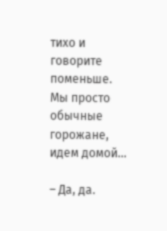тихо и говорите поменьше. Мы просто обычные горожане, идем домой…

– Да, да.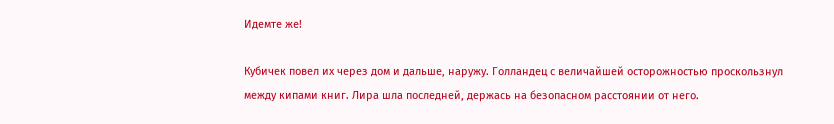Идемте же!

Кубичек повел их через дом и дальше, наружу. Голландец с величайшей осторожностью проскользнул между кипами книг. Лира шла последней, держась на безопасном расстоянии от него.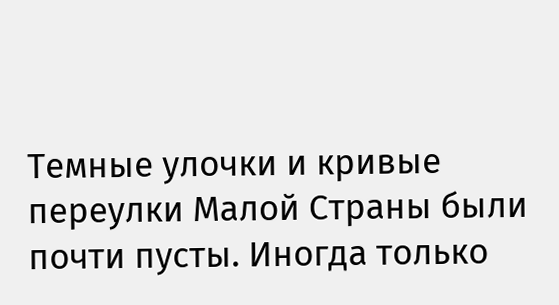Темные улочки и кривые переулки Малой Страны были почти пусты. Иногда только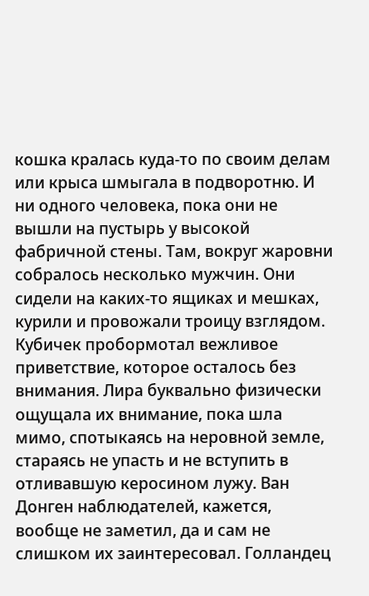кошка кралась куда-то по своим делам или крыса шмыгала в подворотню. И ни одного человека, пока они не вышли на пустырь у высокой фабричной стены. Там, вокруг жаровни собралось несколько мужчин. Они сидели на каких-то ящиках и мешках, курили и провожали троицу взглядом. Кубичек пробормотал вежливое приветствие, которое осталось без внимания. Лира буквально физически ощущала их внимание, пока шла мимо, спотыкаясь на неровной земле, стараясь не упасть и не вступить в отливавшую керосином лужу. Ван Донген наблюдателей, кажется, вообще не заметил, да и сам не слишком их заинтересовал. Голландец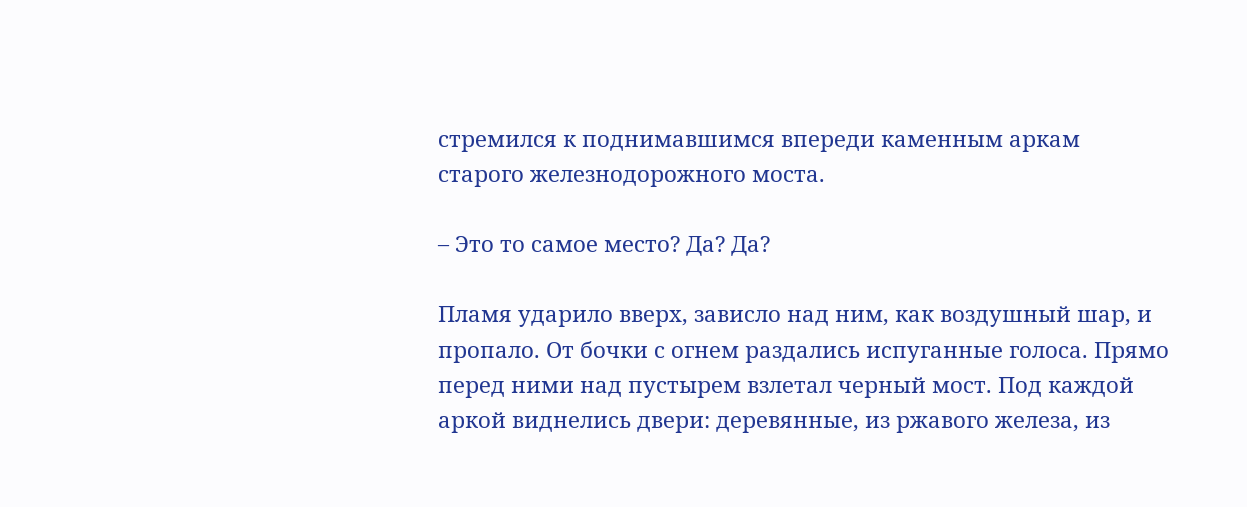стремился к поднимавшимся впереди каменным аркам старого железнодорожного моста.

– Это то самое место? Да? Да?

Пламя ударило вверх, зависло над ним, как воздушный шар, и пропало. От бочки с огнем раздались испуганные голоса. Прямо перед ними над пустырем взлетал черный мост. Под каждой аркой виднелись двери: деревянные, из ржавого железа, из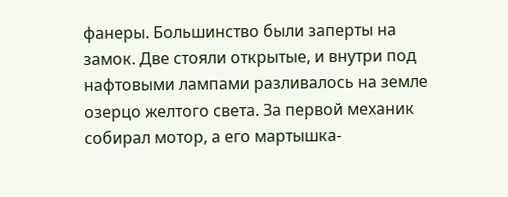фанеры. Большинство были заперты на замок. Две стояли открытые, и внутри под нафтовыми лампами разливалось на земле озерцо желтого света. За первой механик собирал мотор, а его мартышка-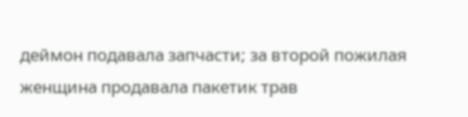деймон подавала запчасти; за второй пожилая женщина продавала пакетик трав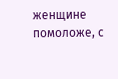женщине помоложе, с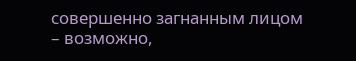совершенно загнанным лицом – возможно,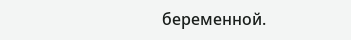беременной.